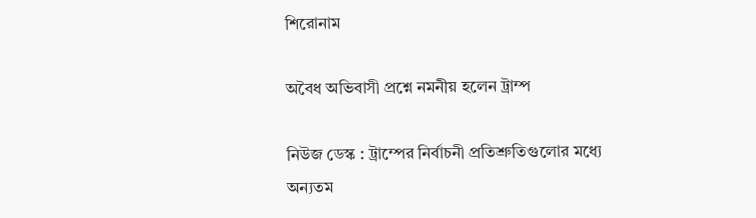শিরোনাম

অবৈধ অভিবাসী প্রশ্নে নমনীয় হলেন ট্রাম্প

নিউজ ডেস্ক : ট্রাম্পের নির্বাচনী প্রতিশ্রুতিগুলোর মধ্যে অন্যতম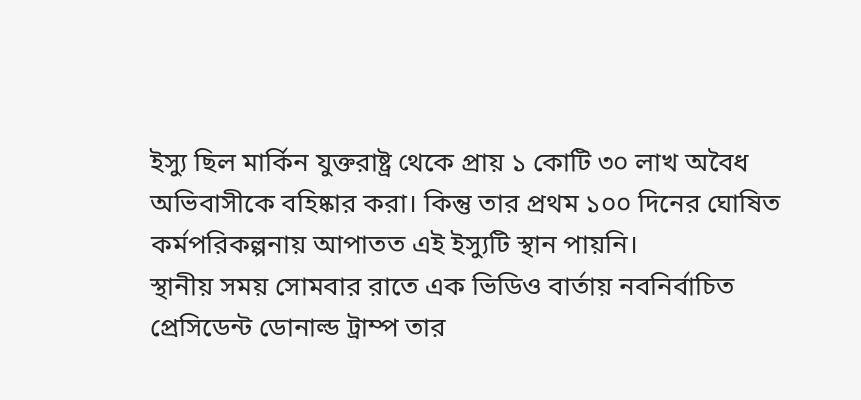ইস্যু ছিল মার্কিন যুক্তরাষ্ট্র থেকে প্রায় ১ কোটি ৩০ লাখ অবৈধ অভিবাসীকে বহিষ্কার করা। কিন্তু তার প্রথম ১০০ দিনের ঘোষিত কর্মপরিকল্পনায় আপাতত এই ইস্যুটি স্থান পায়নি।
স্থানীয় সময় সোমবার রাতে এক ভিডিও বার্তায় নবনির্বাচিত প্রেসিডেন্ট ডোনাল্ড ট্রাম্প তার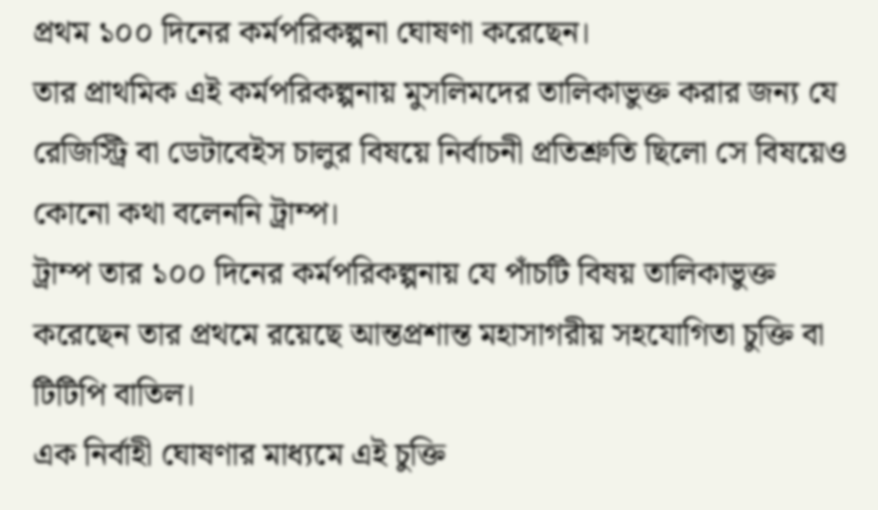প্রথম ১০০ দিনের কর্মপরিকল্পনা ঘোষণা করেছেন।
তার প্রাথমিক এই কর্মপরিকল্পনায় মুসলিমদের তালিকাভুক্ত করার জন্য যে রেজিস্ট্রি বা ডেটাবেইস চালুর বিষয়ে নির্বাচনী প্রতিশ্রুতি ছিলো সে বিষয়েও কোনো কথা বলেননি ট্রাম্প।
ট্রাম্প তার ১০০ দিনের কর্মপরিকল্পনায় যে পাঁচটি বিষয় তালিকাভুক্ত করেছেন তার প্রথমে রয়েছে আন্তপ্রশান্ত মহাসাগরীয় সহযোগিতা চুক্তি বা টিটিপি বাতিল।
এক নির্বাহী ঘোষণার মাধ্যমে এই চুক্তি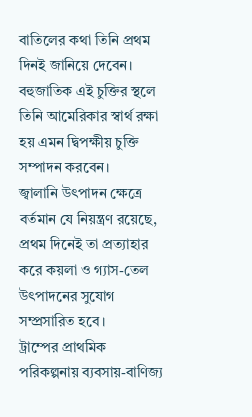বাতিলের কথা তিনি প্রথম দিনই জানিয়ে দেবেন। বহুজাতিক এই চুক্তির স্থলে তিনি আমেরিকার স্বার্থ রক্ষা হয় এমন দ্বিপক্ষীয় চুক্তি সম্পাদন করবেন।
জ্বালানি উৎপাদন ক্ষেত্রে বর্তমান যে নিয়ন্ত্রণ রয়েছে, প্রথম দিনেই তা প্রত্যাহার করে কয়লা ও গ্যাস-তেল উৎপাদনের সুযোগ সম্প্রসারিত হবে।
ট্রাম্পের প্রাথমিক পরিকল্পনায় ব্যবসায়-বাণিজ্য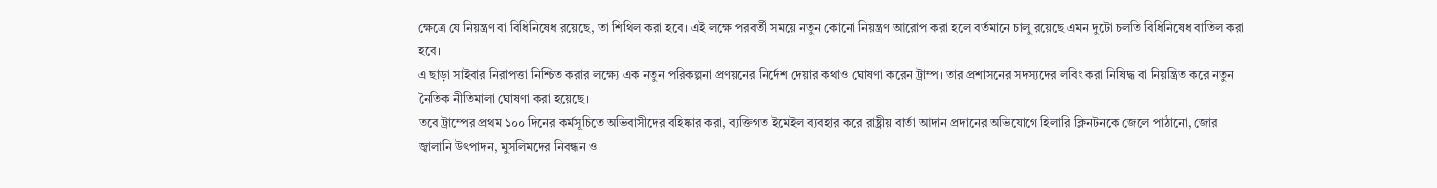ক্ষেত্রে যে নিয়ন্ত্রণ বা বিধিনিষেধ রয়েছে, তা শিথিল করা হবে। এই লক্ষে পরবর্তী সময়ে নতুন কোনো নিয়ন্ত্রণ আরোপ করা হলে বর্তমানে চালু রয়েছে এমন দুটো চলতি বিধিনিষেধ বাতিল করা হবে।
এ ছাড়া সাইবার নিরাপত্তা নিশ্চিত করার লক্ষ্যে এক নতুন পরিকল্পনা প্রণয়নের নির্দেশ দেয়ার কথাও ঘোষণা করেন ট্রাম্প। তার প্রশাসনের সদস্যদের লবিং করা নিষিদ্ধ বা নিয়ন্ত্রিত করে নতুন নৈতিক নীতিমালা ঘোষণা করা হয়েছে।
তবে ট্রাম্পের প্রথম ১০০ দিনের কর্মসূচিতে অভিবাসীদের বহিষ্কার করা, ব্যক্তিগত ইমেইল ব্যবহার করে রাষ্ট্রীয় বার্তা আদান প্রদানের অভিযোগে হিলারি ক্লিনটনকে জেলে পাঠানো, জোর জ্বালানি উৎপাদন, মুসলিমদের নিবন্ধন ও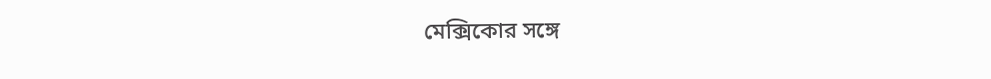মেক্সিকোর সঙ্গে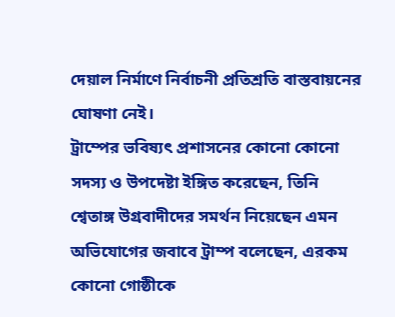দেয়াল নির্মাণে নির্বাচনী প্রতিশ্রতি বাস্তবায়নের ঘোষণা নেই।
ট্রাম্পের ভবিষ্যৎ প্রশাসনের কোনো কোনো সদস্য ও উপদেষ্টা ইঙ্গিত করেছেন, তিনি শ্বেতাঙ্গ উগ্রবাদীদের সমর্থন নিয়েছেন এমন অভিযোগের জবাবে ট্রাম্প বলেছেন, এরকম কোনো গোষ্ঠীকে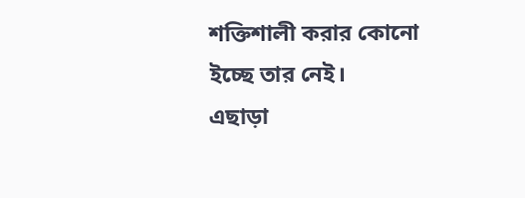শক্তিশালী করার কোনো ইচ্ছে তার নেই।
এছাড়া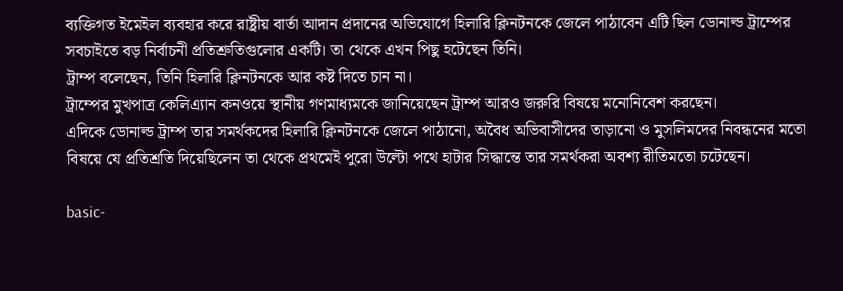ব্যক্তিগত ইমেইল ব্যবহার করে রাষ্ট্রীয় বার্তা আদান প্রদানের অভিযোগে হিলারি ক্লিনটনকে জেলে পাঠাবেন এটি ছিল ডোনাল্ড ট্রাম্পের সবচাইতে বড় নির্বাচনী প্রতিশ্রুতিগুলোর একটি। তা থেকে এখন পিছু হটেছেন তিনি।
ট্রাম্প বলেছেন, তিনি হিলারি ক্লিনটনকে আর কষ্ট দিতে চান না।
ট্রাম্পের মুখপাত্র কেলিএ্যান কনওয়ে স্থানীয় গণমাধ্যমকে জানিয়েছেন ট্রাম্প আরও জরুরি বিষয়ে মনোনিবেশ করছেন।
এদিকে ডোনাল্ড ট্রাম্প তার সমর্থকদের হিলারি ক্লিনটনকে জেলে পাঠানো, অবৈধ অভিবাসীদের তাড়ানো ও মুসলিমদের নিবন্ধনের মতো বিষয়ে যে প্রতিশ্রতি দিয়েছিলেন তা থেকে প্রথমেই পুরো উল্টো পথে হাটার সিদ্ধান্তে তার সমর্থকরা অবশ্য রীতিমতো চটেছেন।

basic-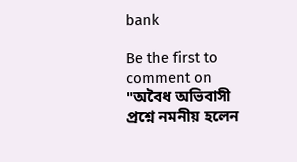bank

Be the first to comment on "অবৈধ অভিবাসী প্রশ্নে নমনীয় হলেন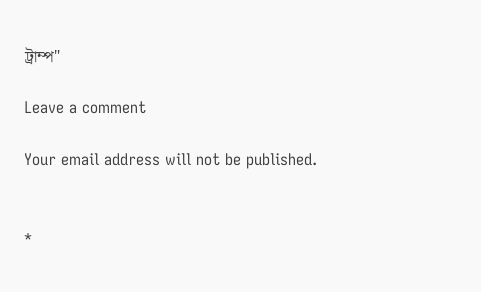ট্রাম্প"

Leave a comment

Your email address will not be published.


*